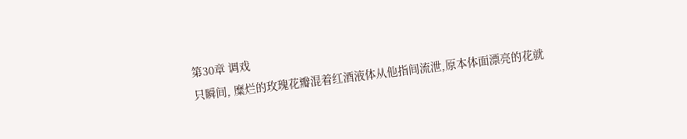第30章 调戏
只瞬间, 糜烂的玫瑰花瓣混着红酒液体从他指间流泄,原本体面漂亮的花就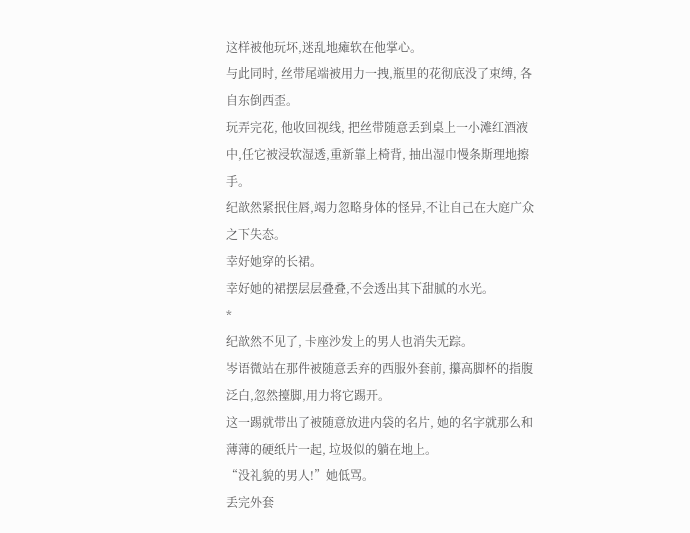这样被他玩坏,迷乱地瘫软在他掌心。
与此同时, 丝带尾端被用力一拽,瓶里的花彻底没了束缚, 各自东倒西歪。
玩弄完花, 他收回视线, 把丝带随意丢到桌上一小滩红酒液中,任它被浸软湿透,重新靠上椅背, 抽出湿巾慢条斯理地擦手。
纪歆然紧抿住唇,竭力忽略身体的怪异,不让自己在大庭广众之下失态。
幸好她穿的长裙。
幸好她的裙摆层层叠叠,不会透出其下甜腻的水光。
*
纪歆然不见了, 卡座沙发上的男人也消失无踪。
岑语微站在那件被随意丢弃的西服外套前, 攥高脚杯的指腹泛白,忽然擡脚,用力将它踢开。
这一踢就带出了被随意放进内袋的名片, 她的名字就那么和薄薄的硬纸片一起, 垃圾似的躺在地上。
“没礼貌的男人!”她低骂。
丢完外套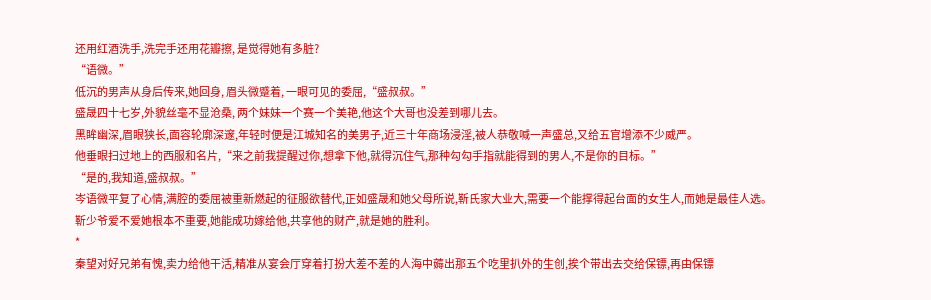还用红酒洗手,洗完手还用花瓣擦, 是觉得她有多脏?
“语微。”
低沉的男声从身后传来,她回身, 眉头微蹙着, 一眼可见的委屈,“盛叔叔。”
盛晟四十七岁,外貌丝毫不显沧桑, 两个妹妹一个赛一个美艳,他这个大哥也没差到哪儿去。
黑眸幽深,眉眼狭长,面容轮廓深邃,年轻时便是江城知名的美男子,近三十年商场浸淫,被人恭敬喊一声盛总,又给五官增添不少威严。
他垂眼扫过地上的西服和名片,“来之前我提醒过你,想拿下他,就得沉住气,那种勾勾手指就能得到的男人,不是你的目标。”
“是的,我知道,盛叔叔。”
岑语微平复了心情,满腔的委屈被重新燃起的征服欲替代,正如盛晟和她父母所说,靳氏家大业大,需要一个能撑得起台面的女生人,而她是最佳人选。
靳少爷爱不爱她根本不重要,她能成功嫁给他,共享他的财产,就是她的胜利。
*
秦望对好兄弟有愧,卖力给他干活,精准从宴会厅穿着打扮大差不差的人海中薅出那五个吃里扒外的生创,挨个带出去交给保镖,再由保镖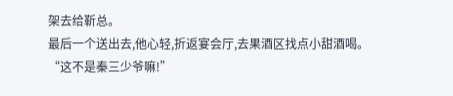架去给靳总。
最后一个送出去,他心轻,折返宴会厅,去果酒区找点小甜酒喝。
“这不是秦三少爷嘛!”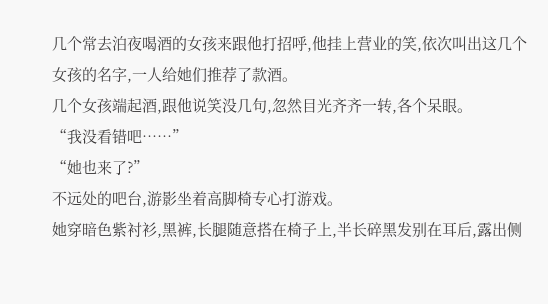几个常去泊夜喝酒的女孩来跟他打招呼,他挂上营业的笑,依次叫出这几个女孩的名字,一人给她们推荐了款酒。
几个女孩端起酒,跟他说笑没几句,忽然目光齐齐一转,各个呆眼。
“我没看错吧……”
“她也来了?”
不远处的吧台,游影坐着高脚椅专心打游戏。
她穿暗色紫衬衫,黑裤,长腿随意搭在椅子上,半长碎黑发别在耳后,露出侧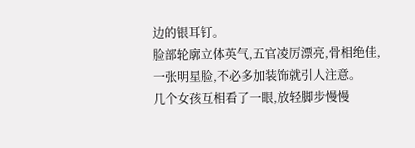边的银耳钉。
脸部轮廓立体英气,五官凌厉漂亮,骨相绝佳,一张明星脸,不必多加装饰就引人注意。
几个女孩互相看了一眼,放轻脚步慢慢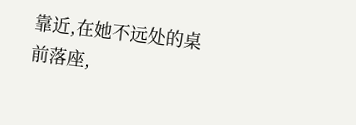靠近,在她不远处的桌前落座,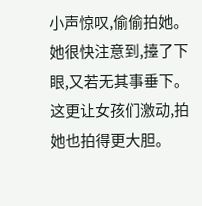小声惊叹,偷偷拍她。
她很快注意到,擡了下眼,又若无其事垂下。
这更让女孩们激动,拍她也拍得更大胆。